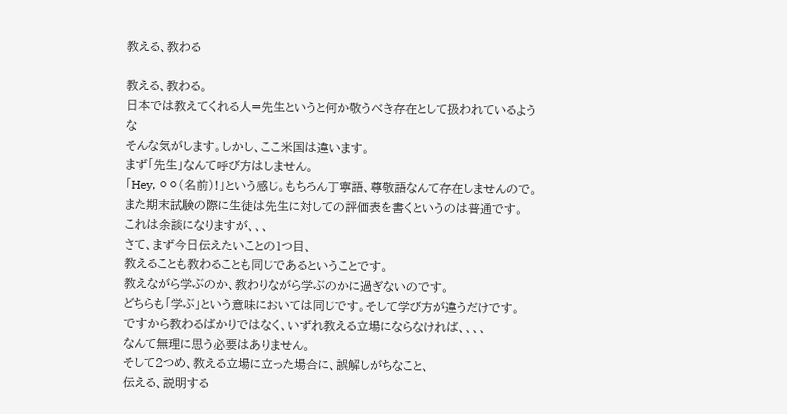教える、教わる

教える、教わる。
日本では教えてくれる人=先生というと何か敬うべき存在として扱われているような
そんな気がします。しかし、ここ米国は違います。
まず「先生」なんて呼び方はしません。
「Hey, ⚪⚪(名前)!」という感じ。もちろん丁寧語、尊敬語なんて存在しませんので。
また期末試験の際に生徒は先生に対しての評価表を書くというのは普通です。
これは余談になりますが、、、
さて、まず今日伝えたいことの1つ目、
教えることも教わることも同じであるということです。
教えながら学ぶのか、教わりながら学ぶのかに過ぎないのです。
どちらも「学ぶ」という意味においては同じです。そして学び方が違うだけです。
ですから教わるばかりではなく、いずれ教える立場にならなければ、、、、
なんて無理に思う必要はありません。
そして2つめ、教える立場に立った場合に、誤解しがちなこと、
伝える、説明する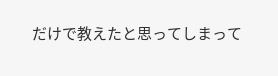だけで教えたと思ってしまって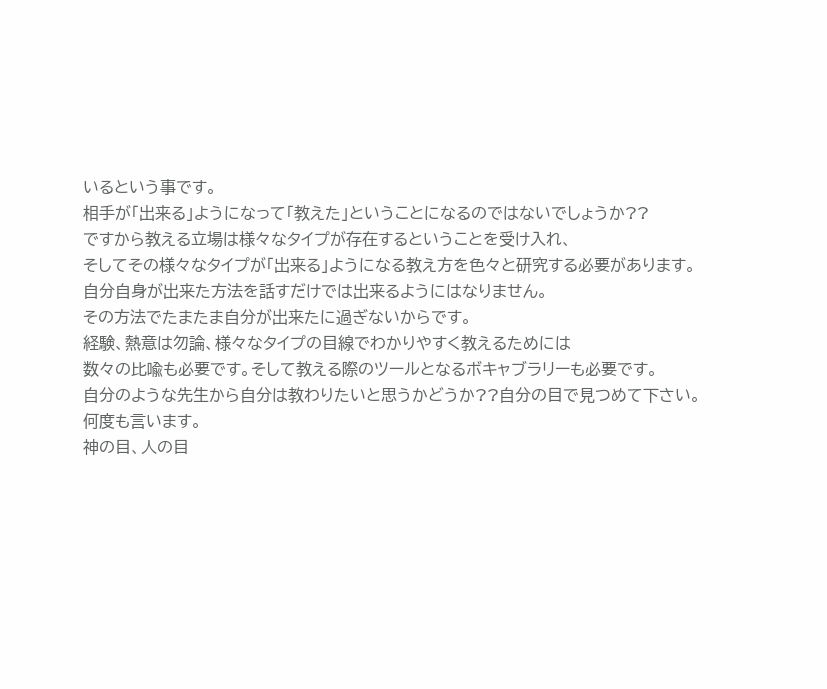いるという事です。
相手が「出来る」ようになって「教えた」ということになるのではないでしょうか??
ですから教える立場は様々なタイプが存在するということを受け入れ、
そしてその様々なタイプが「出来る」ようになる教え方を色々と研究する必要があります。
自分自身が出来た方法を話すだけでは出来るようにはなりません。
その方法でたまたま自分が出来たに過ぎないからです。
経験、熱意は勿論、様々なタイプの目線でわかりやすく教えるためには
数々の比喩も必要です。そして教える際のツールとなるボキャブラリーも必要です。
自分のような先生から自分は教わりたいと思うかどうか??自分の目で見つめて下さい。
何度も言います。
神の目、人の目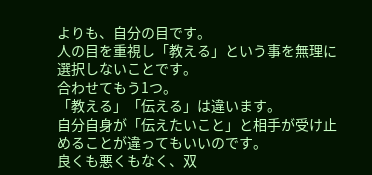よりも、自分の目です。
人の目を重視し「教える」という事を無理に選択しないことです。
合わせてもう1つ。
「教える」「伝える」は違います。
自分自身が「伝えたいこと」と相手が受け止めることが違ってもいいのです。
良くも悪くもなく、双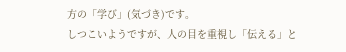方の「学び」(気づき)です。
しつこいようですが、人の目を重視し「伝える」と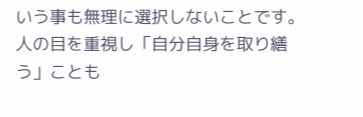いう事も無理に選択しないことです。
人の目を重視し「自分自身を取り繕う」ことも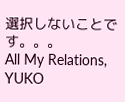選択しないことです。。。
All My Relations,
YUKO